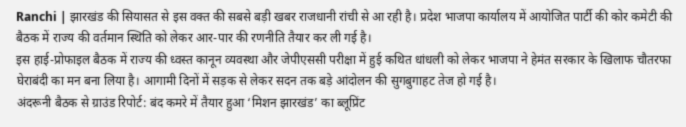Ranchi | झारखंड की सियासत से इस वक्त की सबसे बड़ी खबर राजधानी रांची से आ रही है। प्रदेश भाजपा कार्यालय में आयोजित पार्टी की कोर कमेटी की बैठक में राज्य की वर्तमान स्थिति को लेकर आर-पार की रणनीति तैयार कर ली गई है।
इस हाई-प्रोफाइल बैठक में राज्य की ध्वस्त कानून व्यवस्था और जेपीएससी परीक्षा में हुई कथित धांधली को लेकर भाजपा ने हेमंत सरकार के खिलाफ चौतरफा घेराबंदी का मन बना लिया है। आगामी दिनों में सड़क से लेकर सदन तक बड़े आंदोलन की सुगबुगाहट तेज हो गई है।
अंदरूनी बैठक से ग्राउंड रिपोर्ट: बंद कमरे में तैयार हुआ ‘मिशन झारखंड’ का ब्लूप्रिंट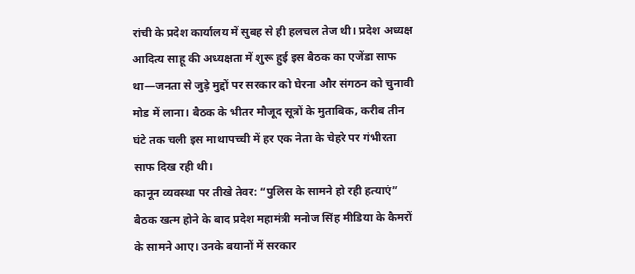रांची के प्रदेश कार्यालय में सुबह से ही हलचल तेज थी। प्रदेश अध्यक्ष आदित्य साहू की अध्यक्षता में शुरू हुई इस बैठक का एजेंडा साफ था—जनता से जुड़े मुद्दों पर सरकार को घेरना और संगठन को चुनावी मोड में लाना। बैठक के भीतर मौजूद सूत्रों के मुताबिक, करीब तीन घंटे तक चली इस माथापच्ची में हर एक नेता के चेहरे पर गंभीरता साफ दिख रही थी।
कानून व्यवस्था पर तीखे तेवर: “पुलिस के सामने हो रही हत्याएं”
बैठक खत्म होने के बाद प्रदेश महामंत्री मनोज सिंह मीडिया के कैमरों के सामने आए। उनके बयानों में सरकार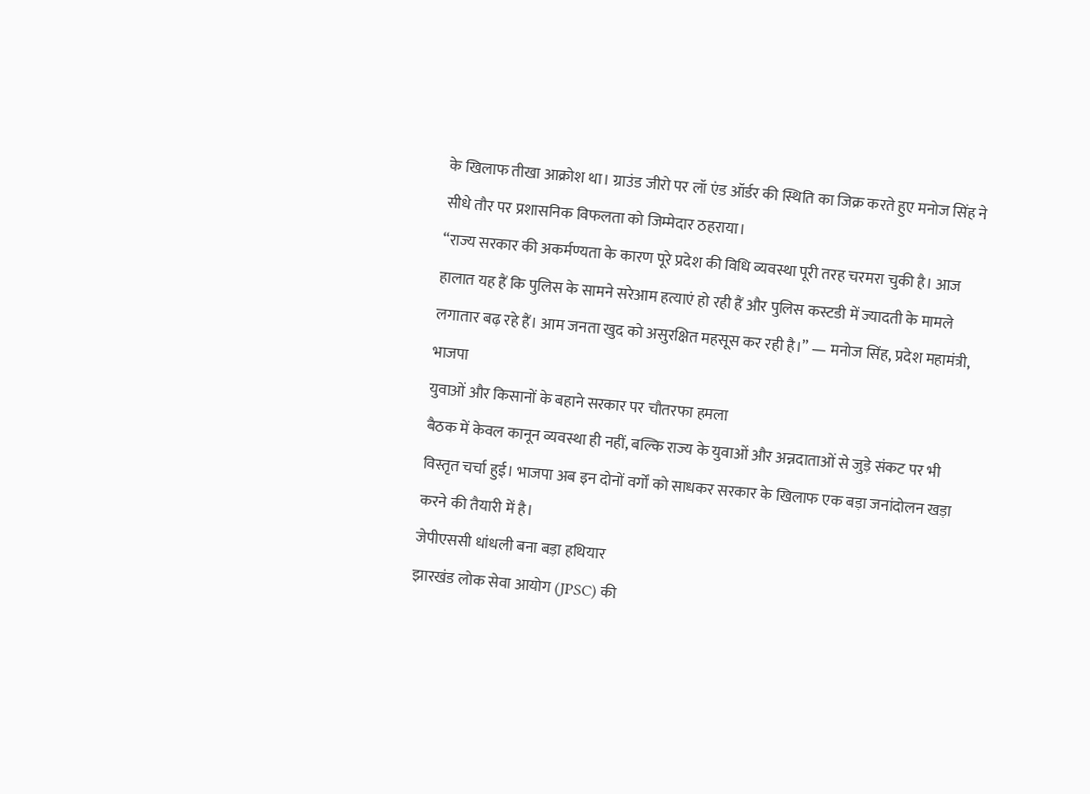के खिलाफ तीखा आक्रोश था। ग्राउंड जीरो पर लॉ एंड ऑर्डर की स्थिति का जिक्र करते हुए मनोज सिंह ने सीधे तौर पर प्रशासनिक विफलता को जिम्मेदार ठहराया।
“राज्य सरकार की अकर्मण्यता के कारण पूरे प्रदेश की विधि व्यवस्था पूरी तरह चरमरा चुकी है। आज हालात यह हैं कि पुलिस के सामने सरेआम हत्याएं हो रही हैं और पुलिस कस्टडी में ज्यादती के मामले लगातार बढ़ रहे हैं। आम जनता खुद को असुरक्षित महसूस कर रही है।” — मनोज सिंह, प्रदेश महामंत्री, भाजपा
युवाओं और किसानों के बहाने सरकार पर चौतरफा हमला
बैठक में केवल कानून व्यवस्था ही नहीं, बल्कि राज्य के युवाओं और अन्नदाताओं से जुड़े संकट पर भी विस्तृत चर्चा हुई। भाजपा अब इन दोनों वर्गों को साधकर सरकार के खिलाफ एक बड़ा जनांदोलन खड़ा करने की तैयारी में है।
जेपीएससी धांधली बना बड़ा हथियार
झारखंड लोक सेवा आयोग (JPSC) की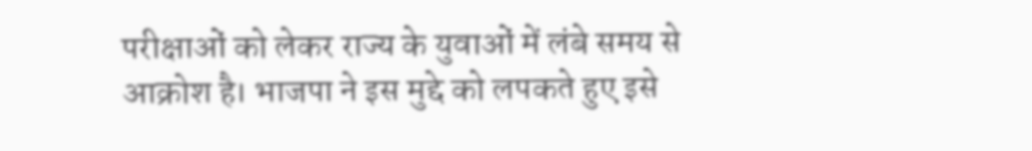परीक्षाओं को लेकर राज्य के युवाओं में लंबे समय से आक्रोश है। भाजपा ने इस मुद्दे को लपकते हुए इसे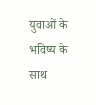युवाओं के भविष्य के साथ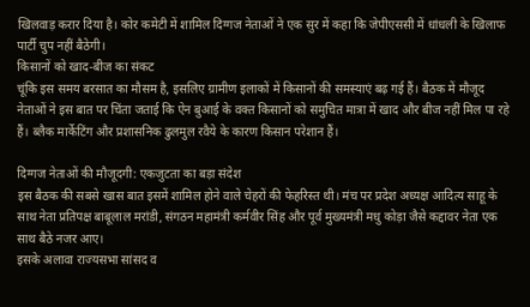खिलवाड़ करार दिया है। कोर कमेटी में शामिल दिग्गज नेताओं ने एक सुर में कहा कि जेपीएससी में धांधली के खिलाफ पार्टी चुप नहीं बैठेगी।
किसानों को खाद-बीज का संकट
चूंकि इस समय बरसात का मौसम है, इसलिए ग्रामीण इलाकों में किसानों की समस्याएं बढ़ गई हैं। बैठक में मौजूद नेताओं ने इस बात पर चिंता जताई कि ऐन बुआई के वक्त किसानों को समुचित मात्रा में खाद और बीज नहीं मिल पा रहे हैं। ब्लैक मार्केटिंग और प्रशासनिक ढुलमुल रवैये के कारण किसान परेशान हैं।

दिग्गज नेताओं की मौजूदगी: एकजुटता का बड़ा संदेश
इस बैठक की सबसे खास बात इसमें शामिल होने वाले चेहरों की फेहरिस्त थी। मंच पर प्रदेश अध्यक्ष आदित्य साहू के साथ नेता प्रतिपक्ष बाबूलाल मरांडी, संगठन महामंत्री कर्मवीर सिंह और पूर्व मुख्यमंत्री मधु कोड़ा जैसे कद्दावर नेता एक साथ बैठे नजर आए।
इसके अलावा राज्यसभा सांसद व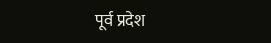पूर्व प्रदेश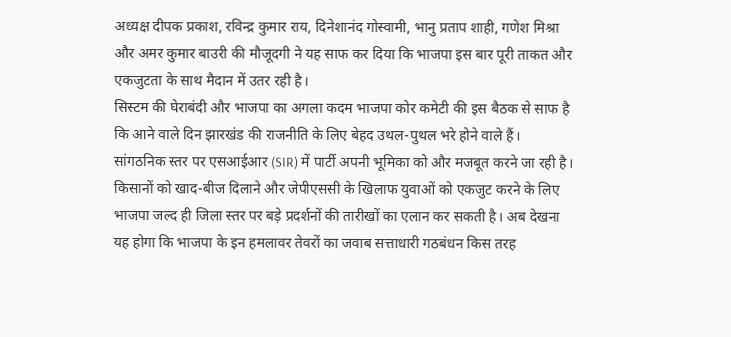अध्यक्ष दीपक प्रकाश, रविन्द्र कुमार राय, दिनेशानंद गोस्वामी, भानु प्रताप शाही, गणेश मिश्रा और अमर कुमार बाउरी की मौजूदगी ने यह साफ कर दिया कि भाजपा इस बार पूरी ताकत और एकजुटता के साथ मैदान में उतर रही है।
सिस्टम की घेराबंदी और भाजपा का अगला कदम भाजपा कोर कमेटी की इस बैठक से साफ है कि आने वाले दिन झारखंड की राजनीति के लिए बेहद उथल-पुथल भरे होने वाले हैं। सांगठनिक स्तर पर एसआईआर (SIR) में पार्टी अपनी भूमिका को और मजबूत करने जा रही है। किसानों को खाद-बीज दिलाने और जेपीएससी के खिलाफ युवाओं को एकजुट करने के लिए भाजपा जल्द ही जिला स्तर पर बड़े प्रदर्शनों की तारीखों का एलान कर सकती है। अब देखना यह होगा कि भाजपा के इन हमलावर तेवरों का जवाब सत्ताधारी गठबंधन किस तरह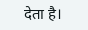देता है।